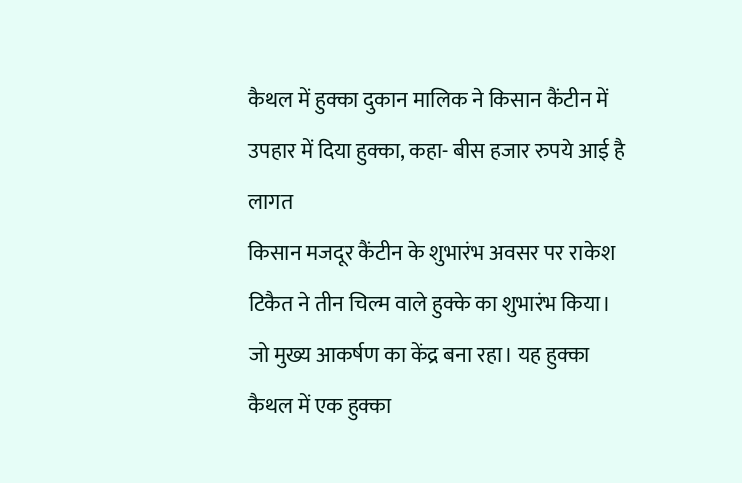कैथल में हुक्का दुकान मालिक ने किसान कैंटीन में उपहार में दिया हुक्का, कहा- बीस हजार रुपये आई है लागत
किसान मजदूर कैंटीन के शुभारंभ अवसर पर राकेश टिकैत ने तीन चिल्म वाले हुक्के का शुभारंभ किया। जो मुख्य आकर्षण का केंद्र बना रहा। यह हुक्का कैथल में एक हुक्का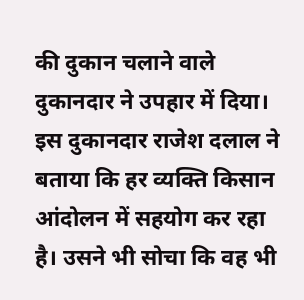की दुकान चलाने वाले दुकानदार ने उपहार में दिया। इस दुकानदार राजेश दलाल ने बताया कि हर व्यक्ति किसान आंदोलन में सहयोग कर रहा है। उसने भी सोचा कि वह भी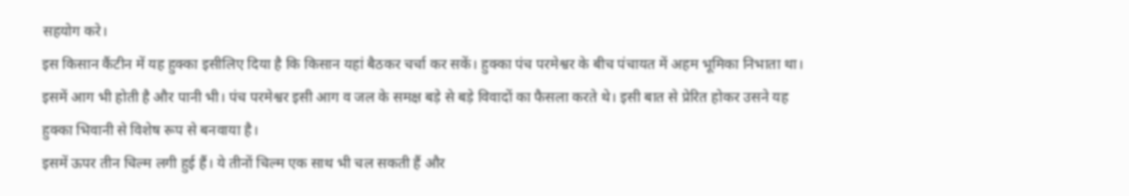सहयोग करे।
इस किसान कैंटीन में यह हुक्का इसीलिए दिया है कि किसान यहां बैठकर चर्चा कर सकें। हुक्का पंच परमेश्वर के बीच पंचायत में अहम भूमिका निभाता था। इसमें आग भी होती है और पानी भी। पंच परमेश्वर इसी आग व जल के समक्ष बड़े से बड़े विवादों का फैसला करते थे। इसी बात से प्रेरित होकर उसने यह हुक्का भिवानी से विशेष रूप से बनवाया है।
इसमें ऊपर तीन चिल्म लगी हुई हैं। ये तीनों चिल्म एक साथ भी चल सकती हैं और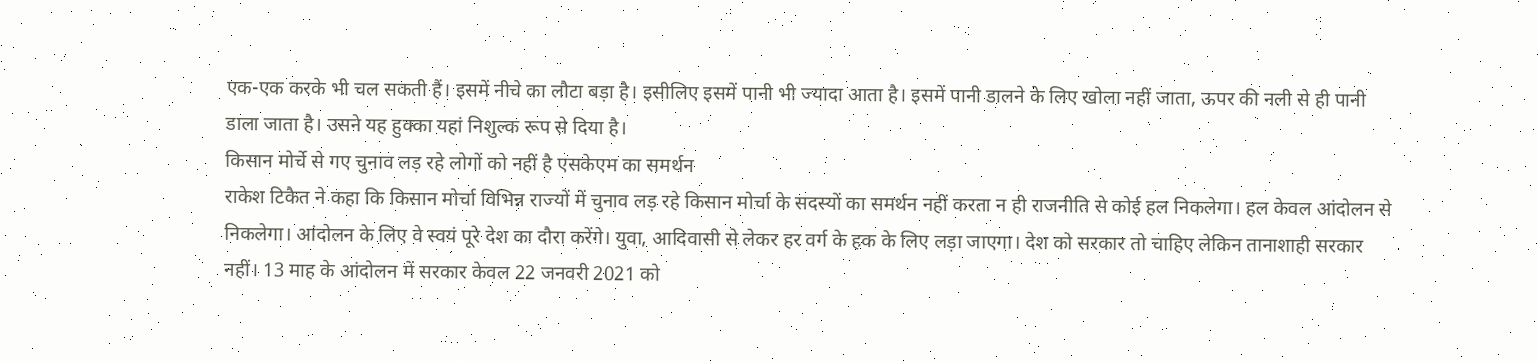एक-एक करके भी चल सकती हैं। इसमें नीचे का लौटा बड़ा है। इसीलिए इसमें पानी भी ज्यादा आता है। इसमें पानी डालने के लिए खोला नहीं जाता, ऊपर की नली से ही पानी डाला जाता है। उसने यह हुक्का यहां निशुल्क रूप से दिया है।
किसान मोर्चे से गए चुनाव लड़ रहे लोगों को नहीं है एसकेएम का समर्थन
राकेश टिकैत ने कहा कि किसान मोर्चा विभिन्न राज्यों में चुनाव लड़ रहे किसान मोर्चा के सदस्यों का समर्थन नहीं करता न ही राजनीति से कोई हल निकलेगा। हल केवल आंदोलन से निकलेगा। आंदोलन के लिए वे स्वयं पूरे देश का दौरा करेंगे। युवा, आदिवासी से लेकर हर वर्ग के हक के लिए लड़ा जाएगा। देश को सरकार तो चाहिए लेकिन तानाशाही सरकार नहीं। 13 माह के आंदोलन में सरकार केवल 22 जनवरी 2021 को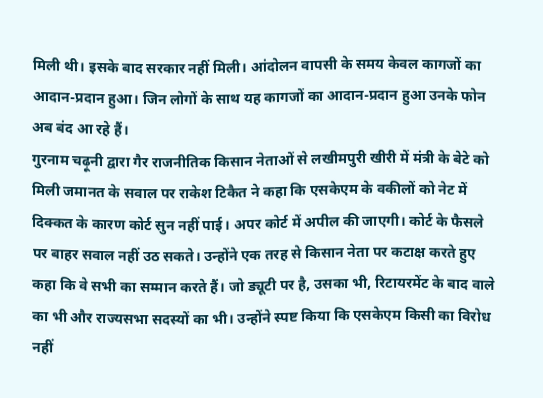मिली थी। इसके बाद सरकार नहीं मिली। आंदोलन वापसी के समय केवल कागजों का आदान-प्रदान हुआ। जिन लोगों के साथ यह कागजों का आदान-प्रदान हुआ उनके फोन अब बंद आ रहे हैं।
गुरनाम चढ़ूनी द्वारा गैर राजनीतिक किसान नेताओं से लखीमपुरी खीरी में मंत्री के बेटे को मिली जमानत के सवाल पर राकेश टिकैत ने कहा कि एसकेएम के वकीलों को नेट में दिक्कत के कारण कोर्ट सुन नहीं पाई। अपर कोर्ट में अपील की जाएगी। कोर्ट के फैसले पर बाहर सवाल नहीं उठ सकते। उन्होंने एक तरह से किसान नेता पर कटाक्ष करते हुए कहा कि वे सभी का सम्मान करते हैं। जो ड्यूटी पर है, उसका भी, रिटायरमेंट के बाद वाले का भी और राज्यसभा सदस्यों का भी। उन्होंने स्पष्ट किया कि एसकेएम किसी का विरोध नहीं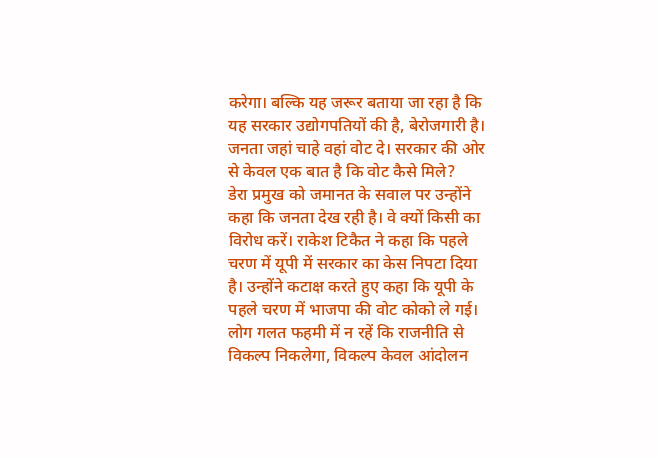करेगा। बल्कि यह जरूर बताया जा रहा है कि यह सरकार उद्योगपतियों की है, बेरोजगारी है। जनता जहां चाहे वहां वोट दे। सरकार की ओर से केवल एक बात है कि वोट कैसे मिले?
डेरा प्रमुख को जमानत के सवाल पर उन्होंने कहा कि जनता देख रही है। वे क्यों किसी का विरोध करें। राकेश टिकैत ने कहा कि पहले चरण में यूपी में सरकार का केस निपटा दिया है। उन्होंने कटाक्ष करते हुए कहा कि यूपी के पहले चरण में भाजपा की वोट कोको ले गई। लोग गलत फहमी में न रहें कि राजनीति से विकल्प निकलेगा, विकल्प केवल आंदोलन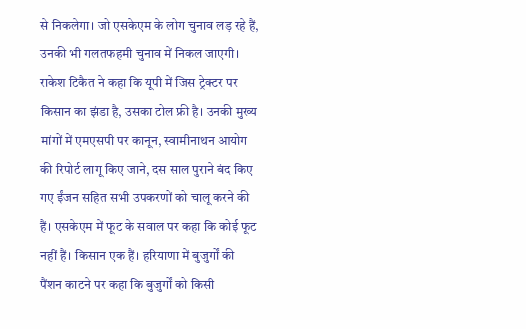से निकलेगा। जो एसकेएम के लोग चुनाव लड़ रहे हैं, उनकी भी गलतफहमी चुनाव में निकल जाएगी।
राकेश टिकैत ने कहा कि यूपी में जिस ट्रेक्टर पर किसान का झंडा है, उसका टोल फ्री है। उनकी मुख्य मांगों में एमएसपी पर कानून, स्वामीनाथन आयोग की रिपोर्ट लागू किए जाने, दस साल पुराने बंद किए गए ईंजन सहित सभी उपकरणों को चालू करने की हैं। एसकेएम में फूट के सवाल पर कहा कि कोई फूट नहीं हैं। किसान एक हैं। हरियाणा में बुजुर्गों की पैंशन काटने पर कहा कि बुजुर्गों को किसी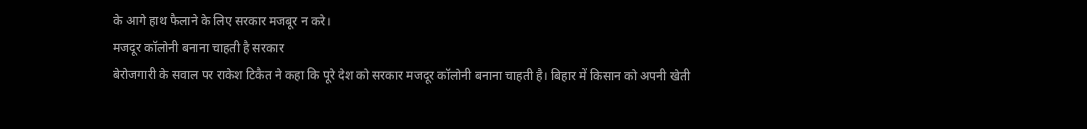के आगे हाथ फैलाने के लिए सरकार मजबूर न करे।
मजदूर कॉलोनी बनाना चाहती है सरकार
बेरोजगारी के सवाल पर राकेश टिकैत ने कहा कि पूरे देश को सरकार मजदूर कॉलोनी बनाना चाहती है। बिहार में किसान को अपनी खेती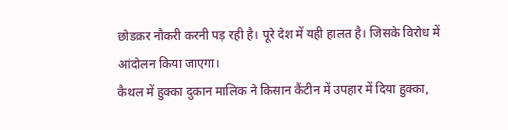छोडक़र नौकरी करनी पड़ रही है। पूरे देश में यही हालत है। जिसके विरोध में आंदोलन किया जाएगा।
कैथल में हुक्का दुकान मालिक ने किसान कैंटीन में उपहार में दिया हुक्का,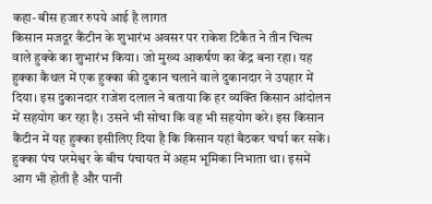कहा- बीस हजार रुपये आई है लागत
किसान मजदूर कैंटीन के शुभारंभ अवसर पर राकेश टिकैत ने तीन चिल्म वाले हुक्के का शुभारंभ किया। जो मुख्य आकर्षण का केंद्र बना रहा। यह हुक्का कैथल में एक हुक्का की दुकान चलाने वाले दुकानदार ने उपहार में दिया। इस दुकानदार राजेश दलाल ने बताया कि हर व्यक्ति किसान आंदोलन में सहयोग कर रहा है। उसने भी सोचा कि वह भी सहयोग करे। इस किसान कैंटीन में यह हुक्का इसीलिए दिया है कि किसान यहां बैठकर चर्चा कर सकें। हुक्का पंच परमेश्वर के बीच पंचायत में अहम भूमिका निभाता था। इसमें आग भी होती है और पानी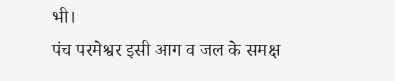भी।
पंच परमेश्वर इसी आग व जल के समक्ष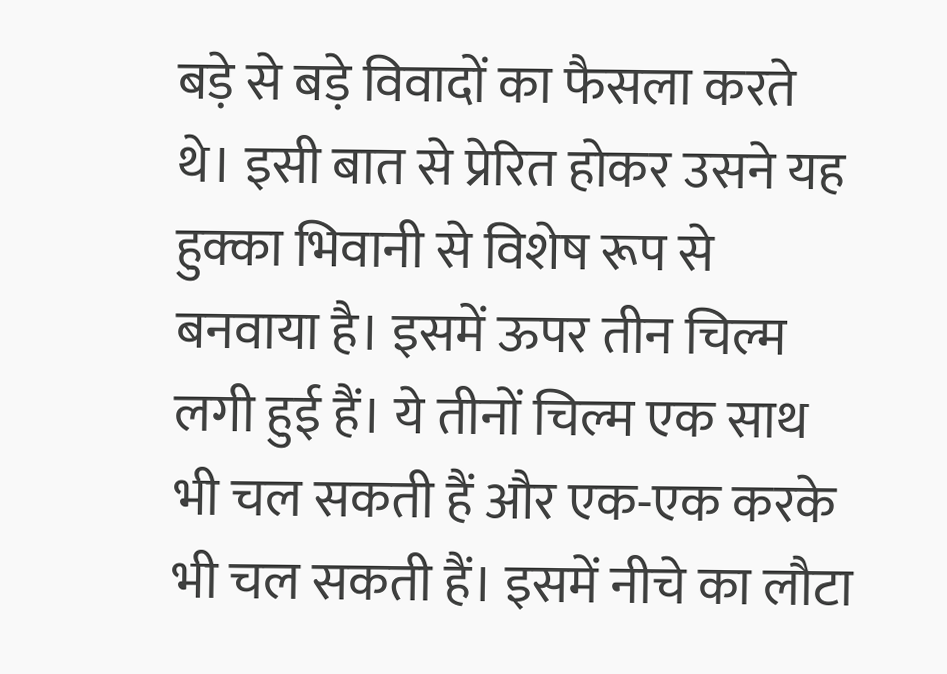बड़े से बड़े विवादों का फैसला करते थे। इसी बात से प्रेरित होकर उसने यह हुक्का भिवानी से विशेष रूप से बनवाया है। इसमें ऊपर तीन चिल्म लगी हुई हैं। ये तीनों चिल्म एक साथ भी चल सकती हैं और एक-एक करके भी चल सकती हैं। इसमें नीचे का लौटा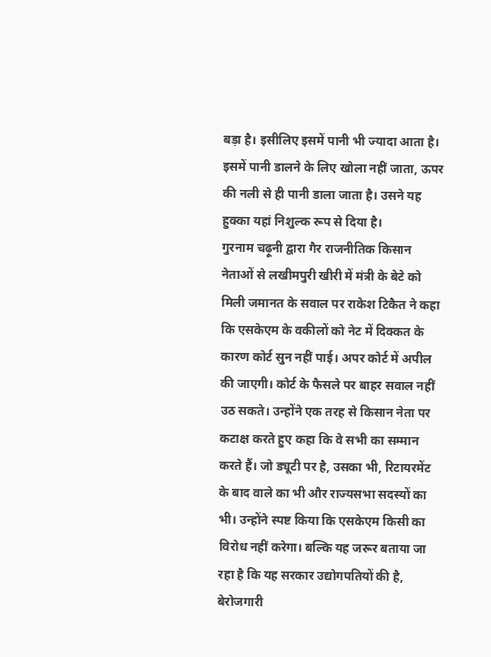बड़ा है। इसीलिए इसमें पानी भी ज्यादा आता है। इसमें पानी डालने के लिए खोला नहीं जाता, ऊपर की नली से ही पानी डाला जाता है। उसने यह हुक्का यहां निशुल्क रूप से दिया है।
गुरनाम चढ़ूनी द्वारा गैर राजनीतिक किसान नेताओं से लखीमपुरी खीरी में मंत्री के बेटे को मिली जमानत के सवाल पर राकेश टिकैत ने कहा कि एसकेएम के वकीलों को नेट में दिक्कत के कारण कोर्ट सुन नहीं पाई। अपर कोर्ट में अपील की जाएगी। कोर्ट के फैसले पर बाहर सवाल नहीं उठ सकते। उन्होंने एक तरह से किसान नेता पर कटाक्ष करते हुए कहा कि वे सभी का सम्मान करते हैं। जो ड्यूटी पर है, उसका भी, रिटायरमेंट के बाद वाले का भी और राज्यसभा सदस्यों का भी। उन्होंने स्पष्ट किया कि एसकेएम किसी का विरोध नहीं करेगा। बल्कि यह जरूर बताया जा रहा है कि यह सरकार उद्योगपतियों की है, बेरोजगारी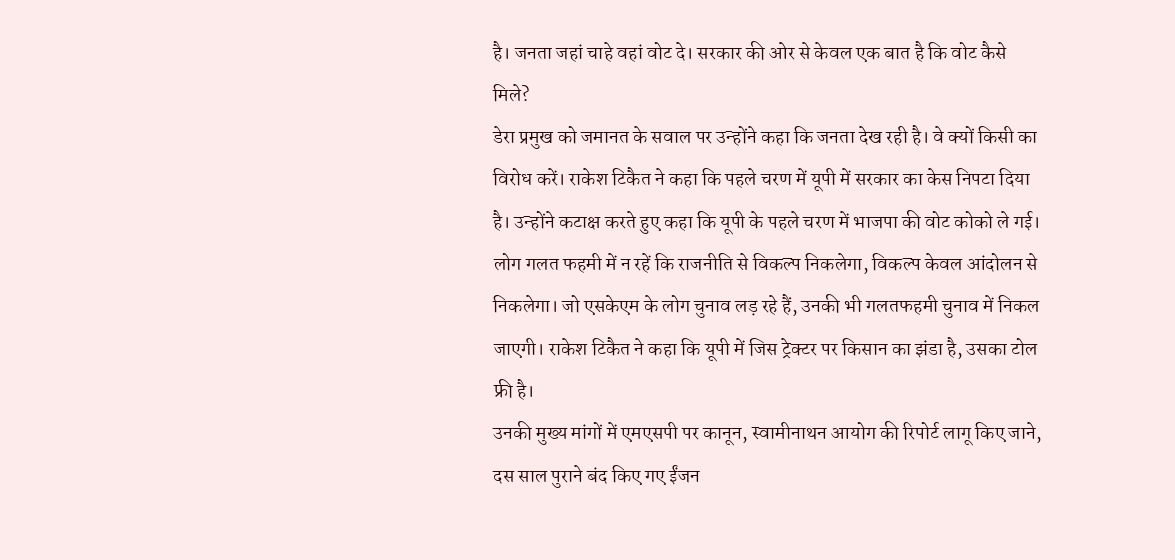है। जनता जहां चाहे वहां वोट दे। सरकार की ओर से केवल एक बात है कि वोट कैसे मिले?
डेरा प्रमुख को जमानत के सवाल पर उन्होंने कहा कि जनता देख रही है। वे क्यों किसी का विरोध करें। राकेश टिकैत ने कहा कि पहले चरण में यूपी में सरकार का केस निपटा दिया है। उन्होंने कटाक्ष करते हुए कहा कि यूपी के पहले चरण में भाजपा की वोट कोको ले गई।
लोग गलत फहमी में न रहें कि राजनीति से विकल्प निकलेगा, विकल्प केवल आंदोलन से निकलेगा। जो एसकेएम के लोग चुनाव लड़ रहे हैं, उनकी भी गलतफहमी चुनाव में निकल जाएगी। राकेश टिकैत ने कहा कि यूपी में जिस ट्रेक्टर पर किसान का झंडा है, उसका टोल फ्री है।
उनकी मुख्य मांगों में एमएसपी पर कानून, स्वामीनाथन आयोग की रिपोर्ट लागू किए जाने, दस साल पुराने बंद किए गए ईंजन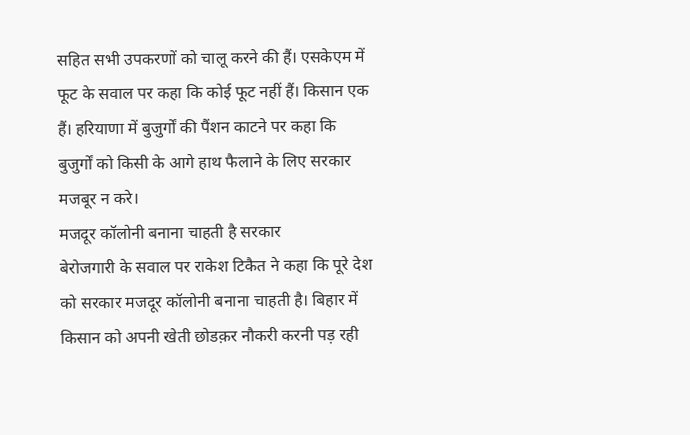सहित सभी उपकरणों को चालू करने की हैं। एसकेएम में फूट के सवाल पर कहा कि कोई फूट नहीं हैं। किसान एक हैं। हरियाणा में बुजुर्गों की पैंशन काटने पर कहा कि बुजुर्गों को किसी के आगे हाथ फैलाने के लिए सरकार मजबूर न करे।
मजदूर कॉलोनी बनाना चाहती है सरकार
बेरोजगारी के सवाल पर राकेश टिकैत ने कहा कि पूरे देश को सरकार मजदूर कॉलोनी बनाना चाहती है। बिहार में किसान को अपनी खेती छोडक़र नौकरी करनी पड़ रही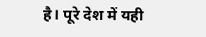है। पूरे देश में यही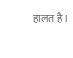हालत है।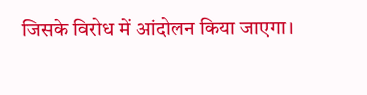जिसके विरोध में आंदोलन किया जाएगा।